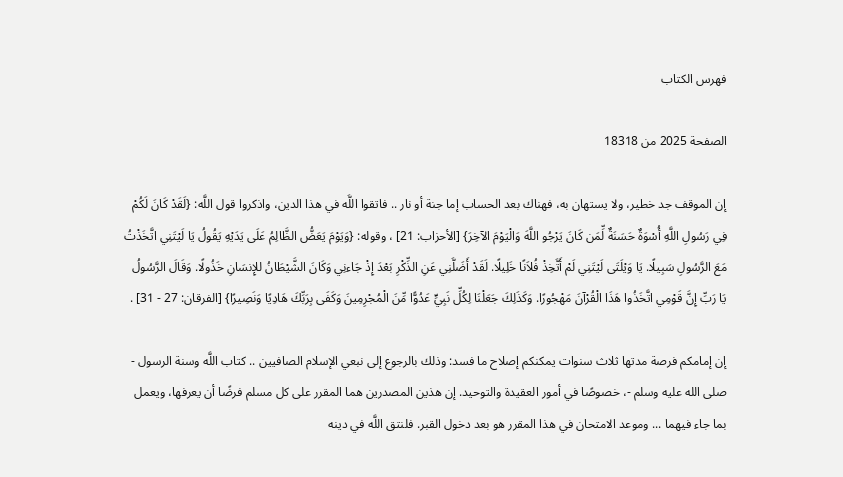فهرس الكتاب

الصفحة 2025 من 18318

إن الموقف جد خطير، ولا يستهان به، فهناك بعد الحساب إما جنة أو نار .. فاتقوا اللَّه في هذا الدين، واذكروا قول اللَّه: {لَقَدْ كَانَ لَكُمْ فِي رَسُولِ اللَّهِ أُسْوَةٌ حَسَنَةٌ لِّمَن كَانَ يَرْجُو اللَّهَ وَالْيَوْمَ الآخِرَ} [الأحزاب: 21] ، وقوله: {وَيَوْمَ يَعَضُّ الظَّالِمُ عَلَى يَدَيْهِ يَقُولُ يَا لَيْتَنِي اتَّخَذْتُ مَعَ الرَّسُولِ سَبِيلًا. يَا وَيْلَتَى لَيْتَنِي لَمْ أَتَّخِذْ فُلاَنًا خَلِيلًا. لَقَدْ أَضَلَّنِي عَنِ الذِّكْرِ بَعْدَ إِذْ جَاءنِي وَكَانَ الشَّيْطَانُ للإِنسَانِ خَذُولًا. وَقَالَ الرَّسُولُ يَا رَبِّ إِنَّ قَوْمِي اتَّخَذُوا هَذَا الْقُرْآنَ مَهْجُورًا. وَكَذَلِكَ جَعَلْنَا لِكُلِّ نَبِيٍّ عَدُوًّا مِّنَ الْمُجْرِمِينَ وَكَفَى بِرَبِّكَ هَادِيًا وَنَصِيرًا} [الفرقان: 27 - 31] .

إن إمامكم فرصة مدتها ثلاث سنوات يمكنكم إصلاح ما فسد: وذلك بالرجوع إلى نبعي الإسلام الصافيين .. كتاب اللَّه وسنة الرسول - صلى الله عليه وسلم -، خصوصًا في أمور العقيدة والتوحيد. إن هذين المصدرين هما المقرر على كل مسلم فرضًا أن يعرفها، ويعمل بما جاء فيهما ... وموعد الامتحان في هذا المقرر هو بعد دخول القبر. فلنتق اللَّه في دينه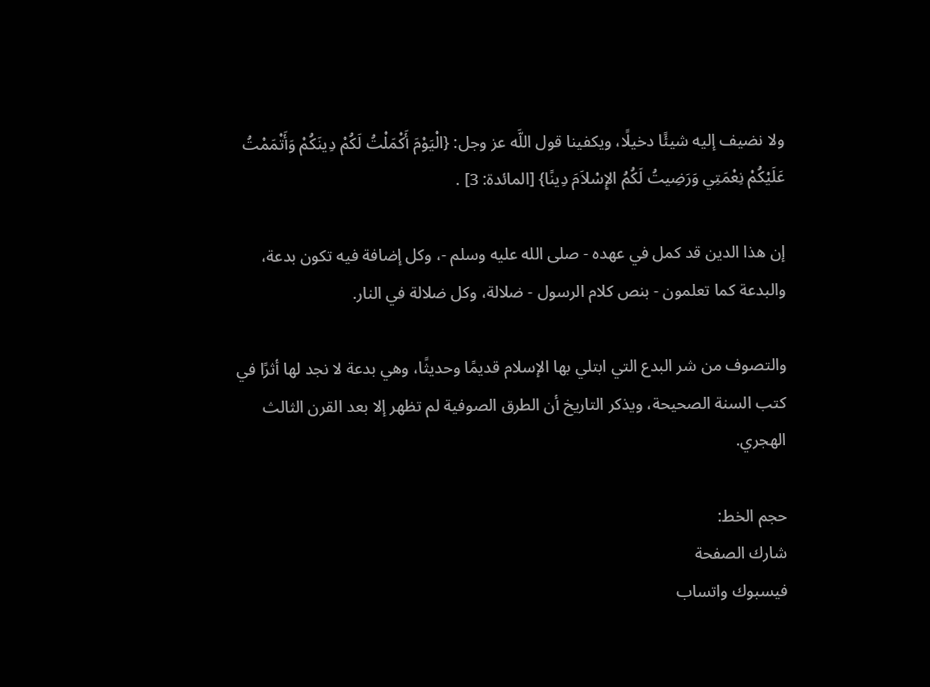ولا نضيف إليه شيئًا دخيلًا، ويكفينا قول اللَّه عز وجل: {الْيَوْمَ أَكْمَلْتُ لَكُمْ دِينَكُمْ وَأَتْمَمْتُ عَلَيْكُمْ نِعْمَتِي وَرَضِيتُ لَكُمُ الإِسْلاَمَ دِينًا} [المائدة: 3] .

إن هذا الدين قد كمل في عهده - صلى الله عليه وسلم -، وكل إضافة فيه تكون بدعة، والبدعة كما تعلمون - بنص كلام الرسول - ضلالة، وكل ضلالة في النار.

والتصوف من شر البدع التي ابتلي بها الإسلام قديمًا وحديثًا، وهي بدعة لا نجد لها أثرًا في كتب السنة الصحيحة، ويذكر التاريخ أن الطرق الصوفية لم تظهر إلا بعد القرن الثالث الهجري.

حجم الخط:
شارك الصفحة
فيسبوك واتساب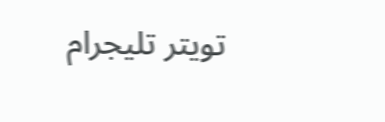تويتر تليجرام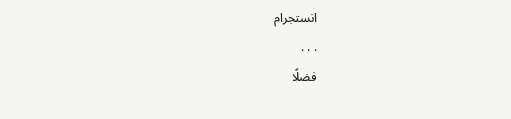انستجرام
. . .
فضلًا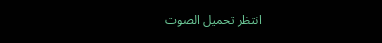انتظر تحميل الصوت